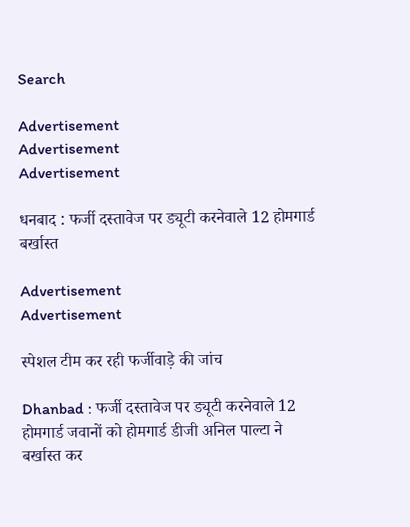Search

Advertisement
Advertisement
Advertisement

धनबाद : फर्जी दस्तावेज पर ड्यूटी करनेवाले 12 होमगार्ड बर्खास्त

Advertisement
Advertisement

स्पेशल टीम कर रही फर्जीवाड़े की जांच

Dhanbad : फर्जी दस्तावेज पर ड्यूटी करनेवाले 12 होमगार्ड जवानों को होमगार्ड डीजी अनिल पाल्टा ने बर्खास्त कर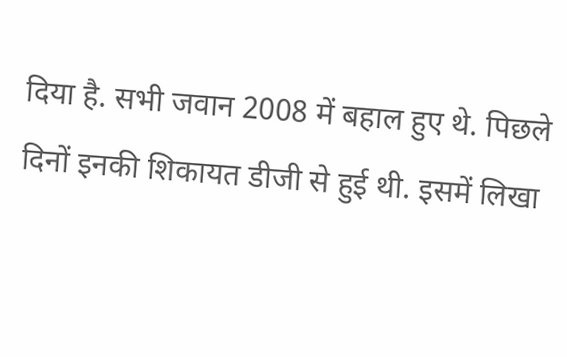दिया है. सभी जवान 2008 में बहाल हुए थे. पिछले दिनों इनकी शिकायत डीजी से हुई थी. इसमें लिखा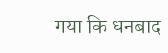गया कि धनबाद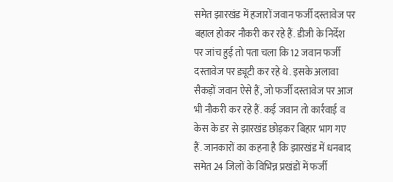समेत झारखंड में हजारों जवान फर्जी दस्तावेज पर बहाल होकर नौकरी कर रहे हैं. डीजी के निर्देश पर जांच हुई तो पता चला कि 12 जवान फर्जी दस्तावेज पर ड्यूटी कर रहे थे. इसके अलावा सैकड़ों जवान ऐसे हैं, जो फर्जी दस्तावेज पर आज भी नौकरी कर रहे हैं. कई जवान तो कार्रवाई व केस के डर से झारखंड छोड़कर बिहार भाग गए हैं. जानकारों का कहना है कि झारखंड में धनबाद समेत 24 जिलों के विभिन्न प्रखंडों में फर्जी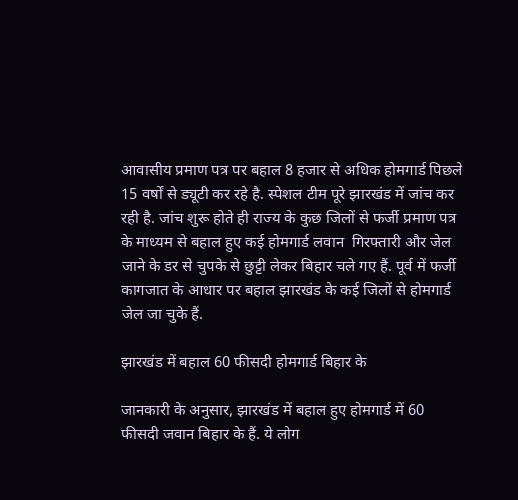आवासीय प्रमाण पत्र पर बहाल 8 हजार से अधिक होमगार्ड पिछले 15 वर्षों से ड्यूटी कर रहे है. स्पेशल टीम पूरे झारखंड में जांच कर रही है. जांच शुरू होते ही राज्य के कुछ जिलों से फर्जी प्रमाण पत्र के माध्यम से बहाल हुए कई होमगार्ड लवान  गिरफ्तारी और जेल जाने के डर से चुपके से छुट्टी लेकर बिहार चले गए हैं. पूर्व में फर्जी कागजात के आधार पर बहाल झारखंड के कई जिलों से होमगार्ड जेल जा चुके हैं.

झारखंड में बहाल 60 फीसदी होमगार्ड बिहार के

जानकारी के अनुसार, झारखंड में बहाल हुए होमगार्ड में 60 फीसदी जवान बिहार के हैं. ये लोग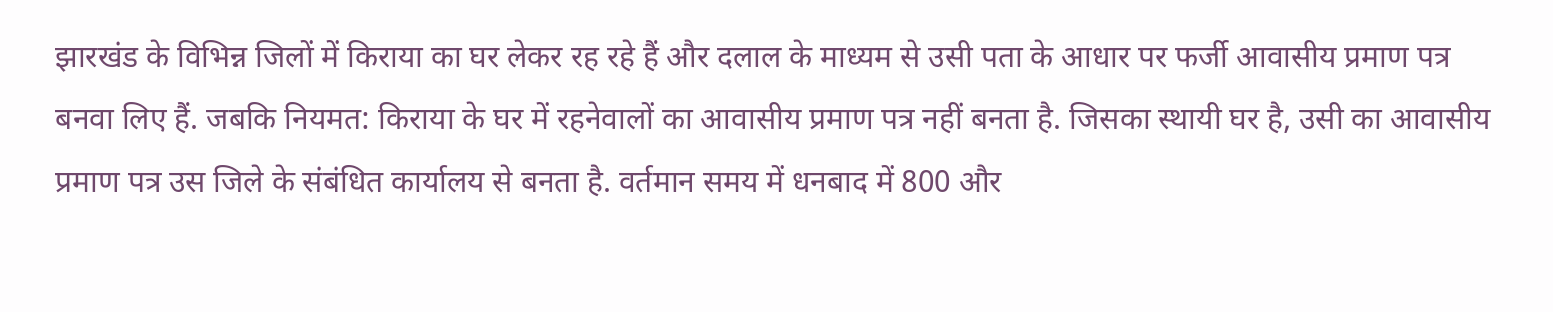झारखंड के विभिन्न जिलों में किराया का घर लेकर रह रहे हैं और दलाल के माध्यम से उसी पता के आधार पर फर्जी आवासीय प्रमाण पत्र बनवा लिए हैं. जबकि नियमत: किराया के घर में रहनेवालों का आवासीय प्रमाण पत्र नहीं बनता है. जिसका स्थायी घर है, उसी का आवासीय प्रमाण पत्र उस जिले के संबंधित कार्यालय से बनता है. वर्तमान समय में धनबाद में 800 और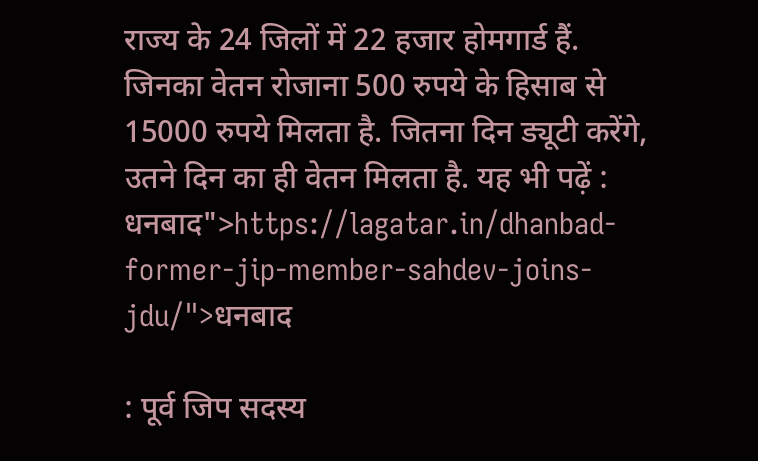राज्य के 24 जिलों में 22 हजार होमगार्ड हैं. जिनका वेतन रोजाना 500 रुपये के हिसाब से 15000 रुपये मिलता है. जितना दिन ड्यूटी करेंगे, उतने दिन का ही वेतन मिलता है. यह भी पढ़ें : धनबाद">https://lagatar.in/dhanbad-former-jip-member-sahdev-joins-jdu/">धनबाद

: पूर्व जिप सदस्य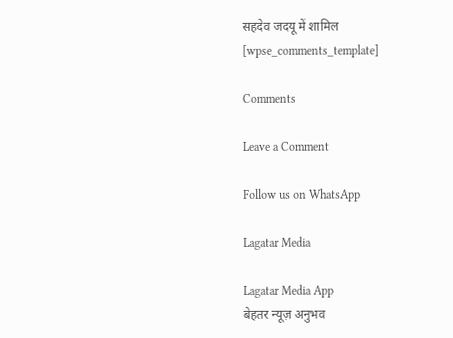सहदेव जदयू में शामिल
[wpse_comments_template]

Comments

Leave a Comment

Follow us on WhatsApp

Lagatar Media

Lagatar Media App
बेहतर न्यूज़ अनुभव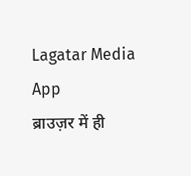Lagatar Media App
ब्राउज़र में ही